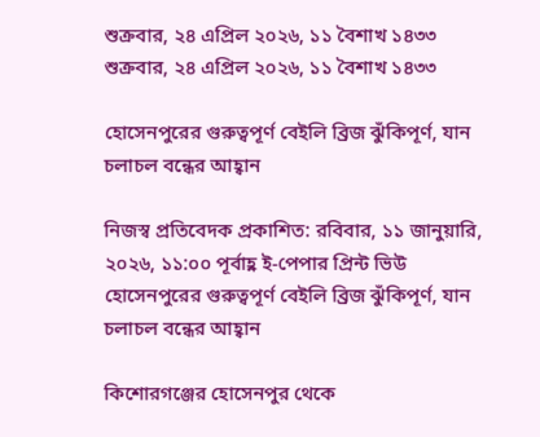শুক্রবার, ২৪ এপ্রিল ২০২৬, ১১ বৈশাখ ১৪৩৩
শুক্রবার, ২৪ এপ্রিল ২০২৬, ১১ বৈশাখ ১৪৩৩

হোসেনপুরের গুরুত্বপূর্ণ বেইলি ব্রিজ ঝুঁকিপূর্ণ, যান চলাচল বন্ধের আহ্বান

নিজস্ব প্রতিবেদক প্রকাশিত: রবিবার, ১১ জানুয়ারি, ২০২৬, ১১:০০ পূর্বাহ্ণ ই-পেপার প্রিন্ট ভিউ
হোসেনপুরের গুরুত্বপূর্ণ বেইলি ব্রিজ ঝুঁকিপূর্ণ, যান চলাচল বন্ধের আহ্বান

কিশোরগঞ্জের হোসেনপুর থেকে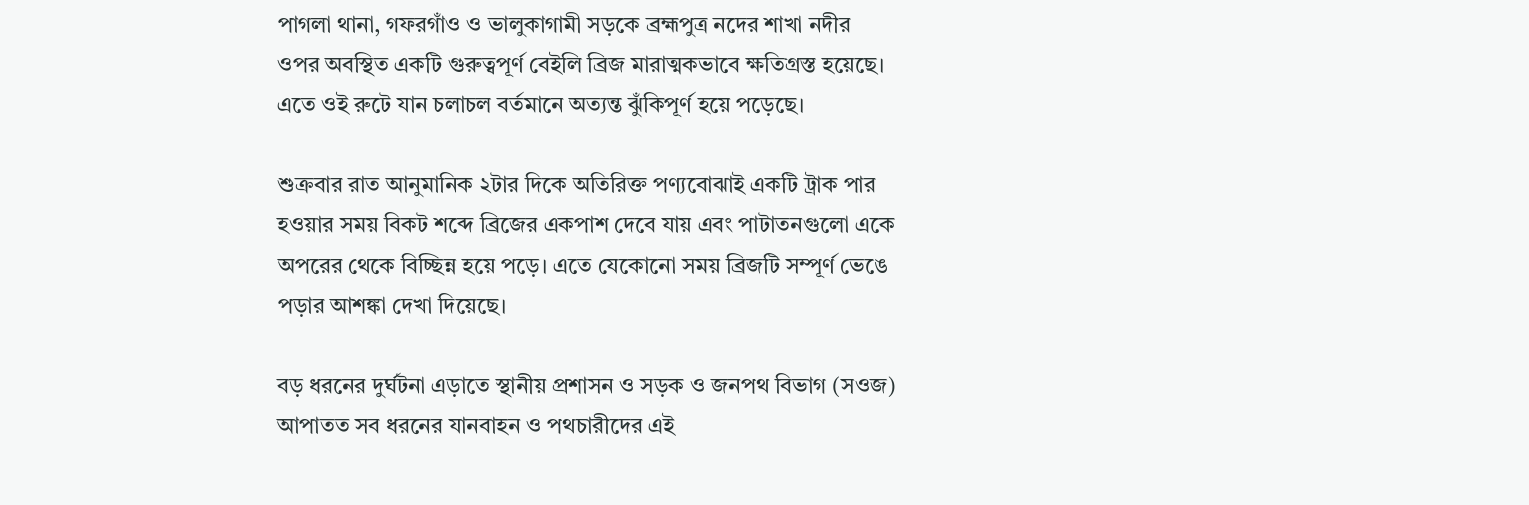পাগলা থানা, গফরগাঁও ও ভালুকাগামী সড়কে ব্রহ্মপুত্র নদের শাখা নদীর ওপর অবস্থিত একটি গুরুত্বপূর্ণ বেইলি ব্রিজ মারাত্মকভাবে ক্ষতিগ্রস্ত হয়েছে। এতে ওই রুটে যান চলাচল বর্তমানে অত্যন্ত ঝুঁকিপূর্ণ হয়ে পড়েছে।

শুক্রবার রাত আনুমানিক ২টার দিকে অতিরিক্ত পণ্যবোঝাই একটি ট্রাক পার হওয়ার সময় বিকট শব্দে ব্রিজের একপাশ দেবে যায় এবং পাটাতনগুলো একে অপরের থেকে বিচ্ছিন্ন হয়ে পড়ে। এতে যেকোনো সময় ব্রিজটি সম্পূর্ণ ভেঙে পড়ার আশঙ্কা দেখা দিয়েছে।

বড় ধরনের দুর্ঘটনা এড়াতে স্থানীয় প্রশাসন ও সড়ক ও জনপথ বিভাগ (সওজ) আপাতত সব ধরনের যানবাহন ও পথচারীদের এই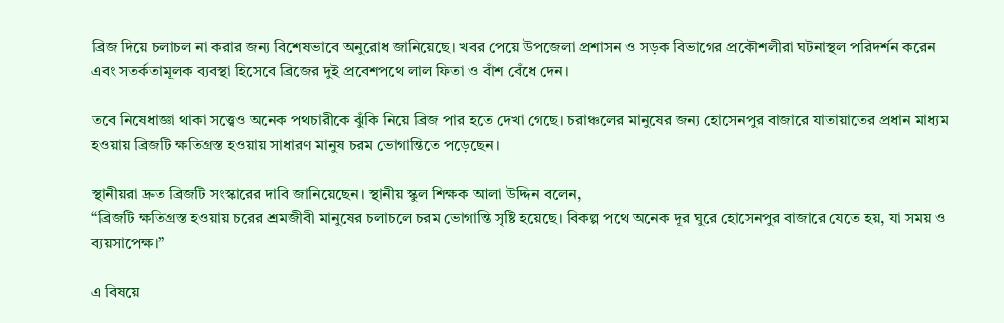ব্রিজ দিয়ে চলাচল না করার জন্য বিশেষভাবে অনুরোধ জানিয়েছে। খবর পেয়ে উপজেলা প্রশাসন ও সড়ক বিভাগের প্রকৌশলীরা ঘটনাস্থল পরিদর্শন করেন এবং সতর্কতামূলক ব্যবস্থা হিসেবে ব্রিজের দুই প্রবেশপথে লাল ফিতা ও বাঁশ বেঁধে দেন।

তবে নিষেধাজ্ঞা থাকা সত্ত্বেও অনেক পথচারীকে ঝুঁকি নিয়ে ব্রিজ পার হতে দেখা গেছে। চরাঞ্চলের মানুষের জন্য হোসেনপুর বাজারে যাতায়াতের প্রধান মাধ্যম হওয়ায় ব্রিজটি ক্ষতিগ্রস্ত হওয়ায় সাধারণ মানুষ চরম ভোগান্তিতে পড়েছেন।

স্থানীয়রা দ্রুত ব্রিজটি সংস্কারের দাবি জানিয়েছেন। স্থানীয় স্কুল শিক্ষক আলা উদ্দিন বলেন,
“ব্রিজটি ক্ষতিগ্রস্ত হওয়ায় চরের শ্রমজীবী মানুষের চলাচলে চরম ভোগান্তি সৃষ্টি হয়েছে। বিকল্প পথে অনেক দূর ঘুরে হোসেনপুর বাজারে যেতে হয়, যা সময় ও ব্যয়সাপেক্ষ।”

এ বিষয়ে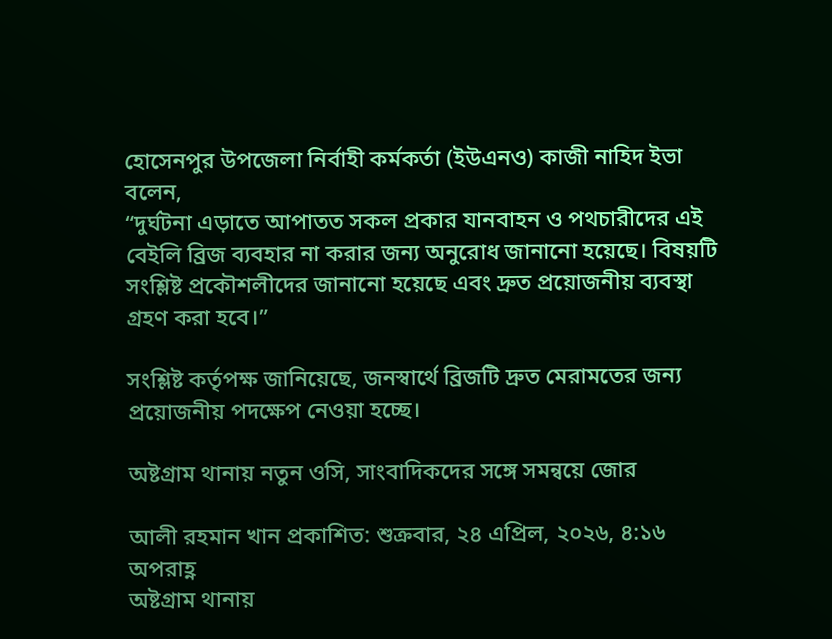হোসেনপুর উপজেলা নির্বাহী কর্মকর্তা (ইউএনও) কাজী নাহিদ ইভা বলেন,
“দুর্ঘটনা এড়াতে আপাতত সকল প্রকার যানবাহন ও পথচারীদের এই বেইলি ব্রিজ ব্যবহার না করার জন্য অনুরোধ জানানো হয়েছে। বিষয়টি সংশ্লিষ্ট প্রকৌশলীদের জানানো হয়েছে এবং দ্রুত প্রয়োজনীয় ব্যবস্থা গ্রহণ করা হবে।”

সংশ্লিষ্ট কর্তৃপক্ষ জানিয়েছে, জনস্বার্থে ব্রিজটি দ্রুত মেরামতের জন্য প্রয়োজনীয় পদক্ষেপ নেওয়া হচ্ছে।

অষ্টগ্রাম থানায় নতুন ওসি, সাংবাদিকদের সঙ্গে সমন্বয়ে জোর

আলী রহমান খান প্রকাশিত: শুক্রবার, ২৪ এপ্রিল, ২০২৬, ৪:১৬ অপরাহ্ণ
অষ্টগ্রাম থানায়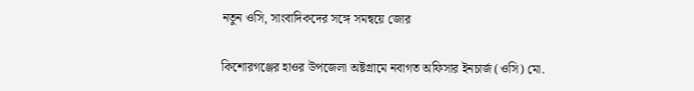নতুন ওসি, সাংবাদিকদের সঙ্গে সমন্বয়ে জোর

কিশোরগঞ্জের হাওর উপজেলা অষ্টগ্রামে নবাগত অফিসার ইনচার্জ (ওসি) মো.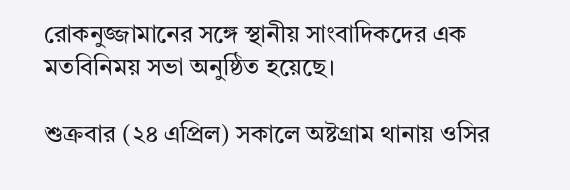রোকনুজ্জামানের সঙ্গে স্থানীয় সাংবাদিকদের এক মতবিনিময় সভা অনুষ্ঠিত হয়েছে।

শুক্রবার (২৪ এপ্রিল) সকালে অষ্টগ্রাম থানায় ওসির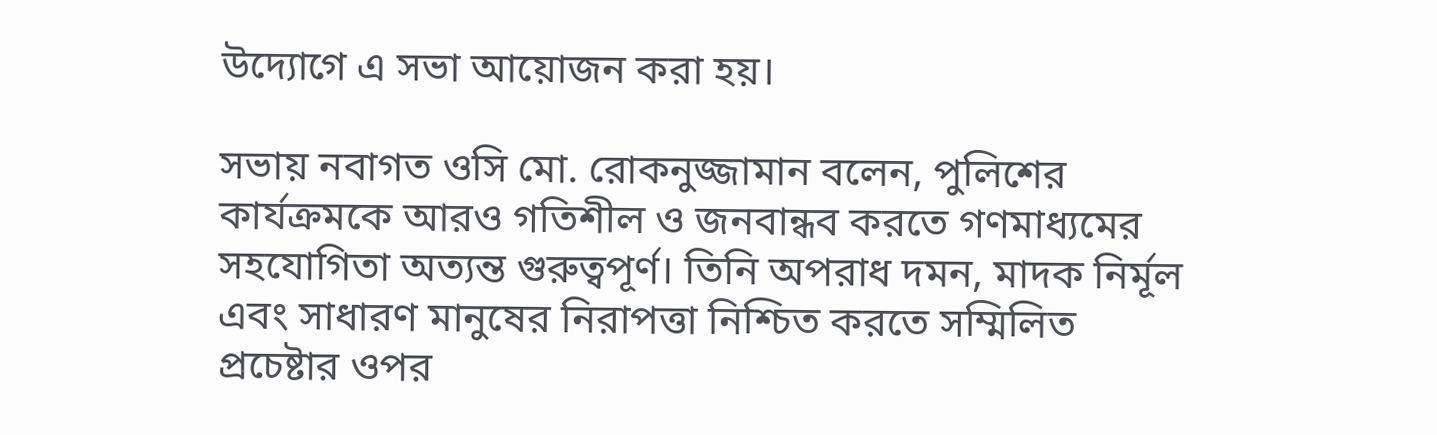উদ্যোগে এ সভা আয়োজন করা হয়।

সভায় নবাগত ওসি মো. রোকনুজ্জামান বলেন, পুলিশের কার্যক্রমকে আরও গতিশীল ও জনবান্ধব করতে গণমাধ্যমের সহযোগিতা অত্যন্ত গুরুত্বপূর্ণ। তিনি অপরাধ দমন, মাদক নির্মূল এবং সাধারণ মানুষের নিরাপত্তা নিশ্চিত করতে সম্মিলিত প্রচেষ্টার ওপর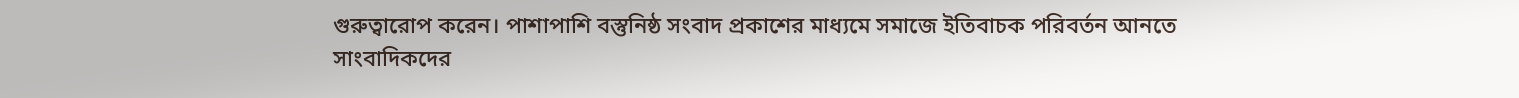গুরুত্বারোপ করেন। পাশাপাশি বস্তুনিষ্ঠ সংবাদ প্রকাশের মাধ্যমে সমাজে ইতিবাচক পরিবর্তন আনতে সাংবাদিকদের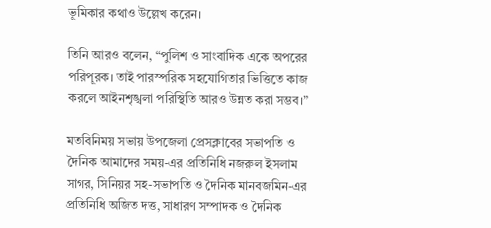ভূমিকার কথাও উল্লেখ করেন।

তিনি আরও বলেন, “পুলিশ ও সাংবাদিক একে অপরের পরিপূরক। তাই পারস্পরিক সহযোগিতার ভিত্তিতে কাজ করলে আইনশৃঙ্খলা পরিস্থিতি আরও উন্নত করা সম্ভব।”

মতবিনিময় সভায় উপজেলা প্রেসক্লাবের সভাপতি ও দৈনিক আমাদের সময়-এর প্রতিনিধি নজরুল ইসলাম সাগর, সিনিয়র সহ-সভাপতি ও দৈনিক মানবজমিন-এর প্রতিনিধি অজিত দত্ত, সাধারণ সম্পাদক ও দৈনিক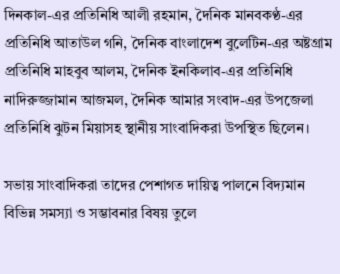দিনকাল-এর প্রতিনিধি আলী রহমান, দৈনিক মানবকণ্ঠ-এর প্রতিনিধি আতাউল গনি, দৈনিক বাংলাদেশ বুলেটিন-এর অষ্টগ্রাম প্রতিনিধি মাহবুব আলম, দৈনিক ইনকিলাব-এর প্রতিনিধি নাদিরুজ্জামান আজমল, দৈনিক আমার সংবাদ-এর উপজেলা প্রতিনিধি ঝুটন মিয়াসহ স্থানীয় সাংবাদিকরা উপস্থিত ছিলেন।

সভায় সাংবাদিকরা তাদের পেশাগত দায়িত্ব পালনে বিদ্যমান বিভিন্ন সমস্যা ও সম্ভাবনার বিষয় তুলে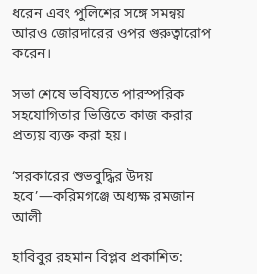ধরেন এবং পুলিশের সঙ্গে সমন্বয় আরও জোরদারের ওপর গুরুত্বারোপ করেন।

সভা শেষে ভবিষ্যতে পারস্পরিক সহযোগিতার ভিত্তিতে কাজ করার প্রত্যয় ব্যক্ত করা হয়।

‘সরকারের শুভবুদ্ধির উদয় হবে’—করিমগঞ্জে অধ্যক্ষ রমজান আলী

হাবিবুর রহমান বিপ্লব প্রকাশিত: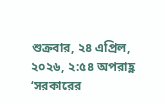শুক্রবার, ২৪ এপ্রিল, ২০২৬, ২:৫৪ অপরাহ্ণ
‘সরকারের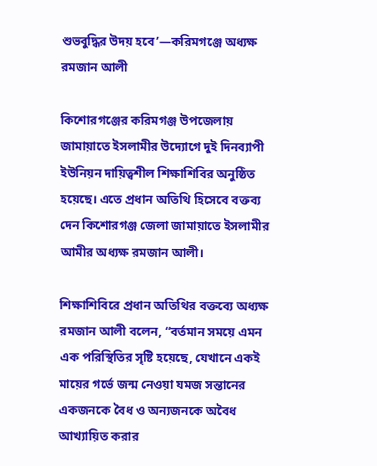শুভবুদ্ধির উদয় হবে’—করিমগঞ্জে অধ্যক্ষ রমজান আলী

কিশোরগঞ্জের করিমগঞ্জ উপজেলায় জামায়াতে ইসলামীর উদ্যোগে দুই দিনব্যাপী ইউনিয়ন দায়িত্বশীল শিক্ষাশিবির অনুষ্ঠিত হয়েছে। এতে প্রধান অতিথি হিসেবে বক্তব্য দেন কিশোরগঞ্জ জেলা জামায়াতে ইসলামীর আমীর অধ্যক্ষ রমজান আলী।

শিক্ষাশিবিরে প্রধান অতিথির বক্তব্যে অধ্যক্ষ রমজান আলী বলেন, “বর্তমান সময়ে এমন এক পরিস্থিতির সৃষ্টি হয়েছে, যেখানে একই মায়ের গর্ভে জন্ম নেওয়া যমজ সন্তানের একজনকে বৈধ ও অন্যজনকে অবৈধ আখ্যায়িত করার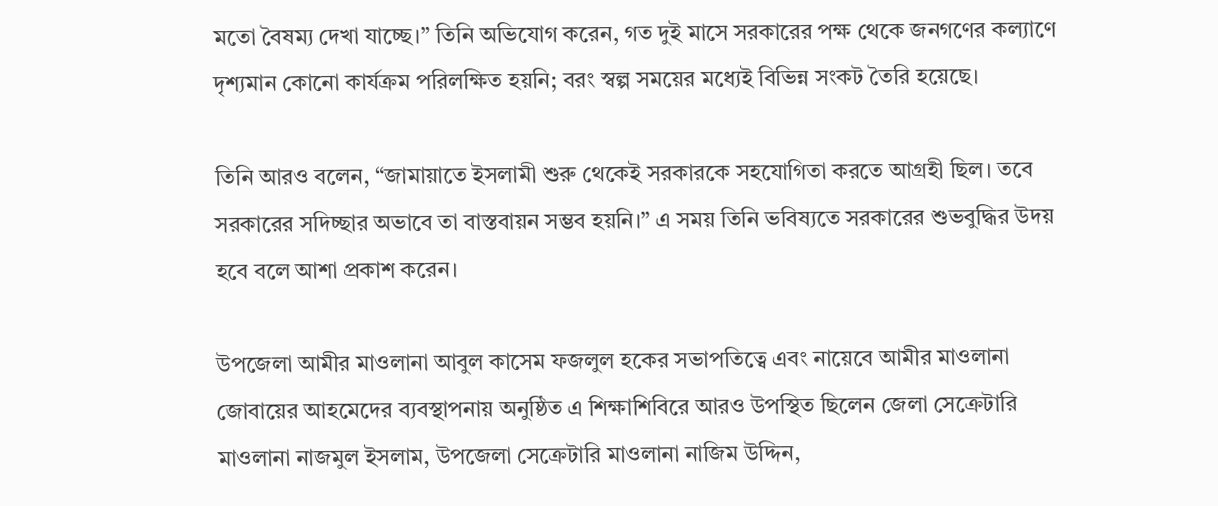মতো বৈষম্য দেখা যাচ্ছে।” তিনি অভিযোগ করেন, গত দুই মাসে সরকারের পক্ষ থেকে জনগণের কল্যাণে দৃশ্যমান কোনো কার্যক্রম পরিলক্ষিত হয়নি; বরং স্বল্প সময়ের মধ্যেই বিভিন্ন সংকট তৈরি হয়েছে।

তিনি আরও বলেন, “জামায়াতে ইসলামী শুরু থেকেই সরকারকে সহযোগিতা করতে আগ্রহী ছিল। তবে সরকারের সদিচ্ছার অভাবে তা বাস্তবায়ন সম্ভব হয়নি।” এ সময় তিনি ভবিষ্যতে সরকারের শুভবুদ্ধির উদয় হবে বলে আশা প্রকাশ করেন।

উপজেলা আমীর মাওলানা আবুল কাসেম ফজলুল হকের সভাপতিত্বে এবং নায়েবে আমীর মাওলানা জোবায়ের আহমেদের ব্যবস্থাপনায় অনুষ্ঠিত এ শিক্ষাশিবিরে আরও উপস্থিত ছিলেন জেলা সেক্রেটারি মাওলানা নাজমুল ইসলাম, উপজেলা সেক্রেটারি মাওলানা নাজিম উদ্দিন,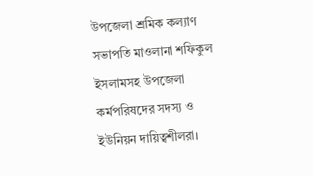উপজেলা শ্রমিক কল্যাণ সভাপতি মাওলানা শফিকুল ইসলামসহ উপজেলা কর্মপরিষদের সদস্য ও ইউনিয়ন দায়িত্বশীলরা।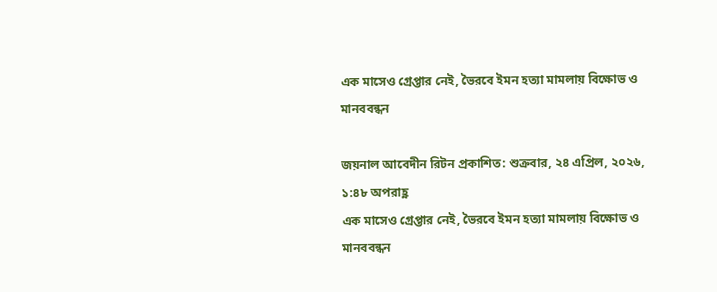এক মাসেও গ্রেপ্তার নেই, ভৈরবে ইমন হত্যা মামলায় বিক্ষোভ ও মানববন্ধন

জয়নাল আবেদীন রিটন প্রকাশিত: শুক্রবার, ২৪ এপ্রিল, ২০২৬, ১:৪৮ অপরাহ্ণ
এক মাসেও গ্রেপ্তার নেই, ভৈরবে ইমন হত্যা মামলায় বিক্ষোভ ও মানববন্ধন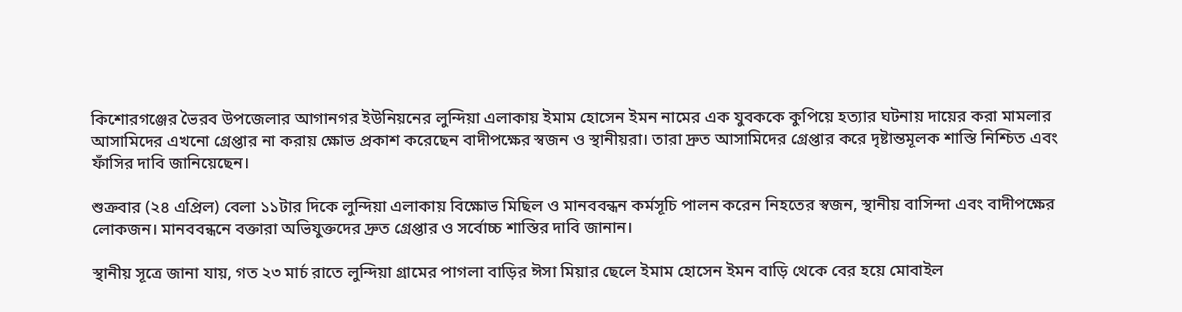কিশোরগঞ্জের ভৈরব উপজেলার আগানগর ইউনিয়নের লুন্দিয়া এলাকায় ইমাম হোসেন ইমন নামের এক যুবককে কুপিয়ে হত্যার ঘটনায় দায়ের করা মামলার আসামিদের এখনো গ্রেপ্তার না করায় ক্ষোভ প্রকাশ করেছেন বাদীপক্ষের স্বজন ও স্থানীয়রা। তারা দ্রুত আসামিদের গ্রেপ্তার করে দৃষ্টান্তমূলক শাস্তি নিশ্চিত এবং ফাঁসির দাবি জানিয়েছেন।

শুক্রবার (২৪ এপ্রিল) বেলা ১১টার দিকে লুন্দিয়া এলাকায় বিক্ষোভ মিছিল ও মানববন্ধন কর্মসূচি পালন করেন নিহতের স্বজন, স্থানীয় বাসিন্দা এবং বাদীপক্ষের লোকজন। মানববন্ধনে বক্তারা অভিযুক্তদের দ্রুত গ্রেপ্তার ও সর্বোচ্চ শাস্তির দাবি জানান।

স্থানীয় সূত্রে জানা যায়, গত ২৩ মার্চ রাতে লুন্দিয়া গ্রামের পাগলা বাড়ির ঈসা মিয়ার ছেলে ইমাম হোসেন ইমন বাড়ি থেকে বের হয়ে মোবাইল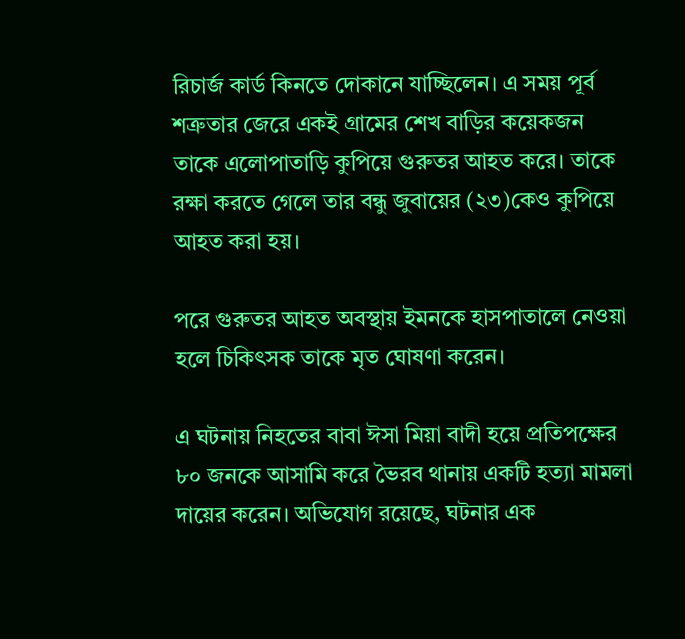রিচার্জ কার্ড কিনতে দোকানে যাচ্ছিলেন। এ সময় পূর্ব শত্রুতার জেরে একই গ্রামের শেখ বাড়ির কয়েকজন তাকে এলোপাতাড়ি কুপিয়ে গুরুতর আহত করে। তাকে রক্ষা করতে গেলে তার বন্ধু জুবায়ের (২৩)কেও কুপিয়ে আহত করা হয়।

পরে গুরুতর আহত অবস্থায় ইমনকে হাসপাতালে নেওয়া হলে চিকিৎসক তাকে মৃত ঘোষণা করেন।

এ ঘটনায় নিহতের বাবা ঈসা মিয়া বাদী হয়ে প্রতিপক্ষের ৮০ জনকে আসামি করে ভৈরব থানায় একটি হত্যা মামলা দায়ের করেন। অভিযোগ রয়েছে, ঘটনার এক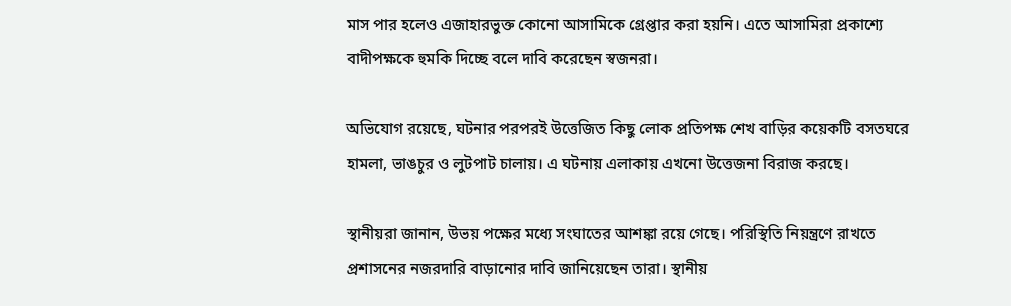মাস পার হলেও এজাহারভুক্ত কোনো আসামিকে গ্রেপ্তার করা হয়নি। এতে আসামিরা প্রকাশ্যে বাদীপক্ষকে হুমকি দিচ্ছে বলে দাবি করেছেন স্বজনরা।

অভিযোগ রয়েছে, ঘটনার পরপরই উত্তেজিত কিছু লোক প্রতিপক্ষ শেখ বাড়ির কয়েকটি বসতঘরে হামলা, ভাঙচুর ও লুটপাট চালায়। এ ঘটনায় এলাকায় এখনো উত্তেজনা বিরাজ করছে।

স্থানীয়রা জানান, উভয় পক্ষের মধ্যে সংঘাতের আশঙ্কা রয়ে গেছে। পরিস্থিতি নিয়ন্ত্রণে রাখতে প্রশাসনের নজরদারি বাড়ানোর দাবি জানিয়েছেন তারা। স্থানীয়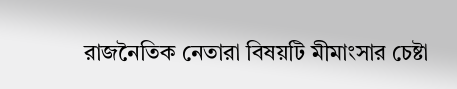রাজনৈতিক নেতারা বিষয়টি মীমাংসার চেষ্টা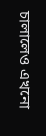চালালেও এখনো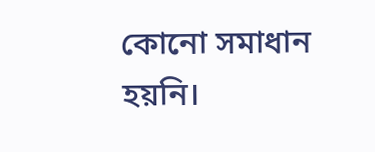কোনো সমাধান হয়নি।